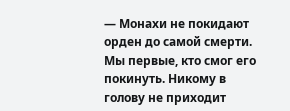— Монахи не покидают орден до самой смерти. Мы первые, кто смог его покинуть. Никому в голову не приходит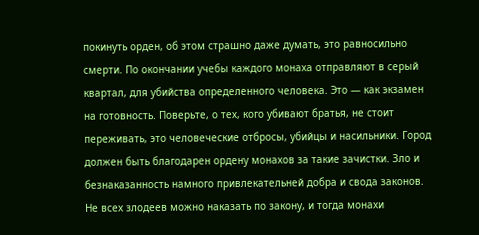покинуть орден, об этом страшно даже думать, это равносильно смерти. По окончании учебы каждого монаха отправляют в серый квартал, для убийства определенного человека. Это — как экзамен на готовность. Поверьте, о тех, кого убивают братья, не стоит переживать, это человеческие отбросы, убийцы и насильники. Город должен быть благодарен ордену монахов за такие зачистки. Зло и безнаказанность намного привлекательней добра и свода законов. Не всех злодеев можно наказать по закону, и тогда монахи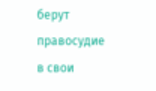берут правосудие в свои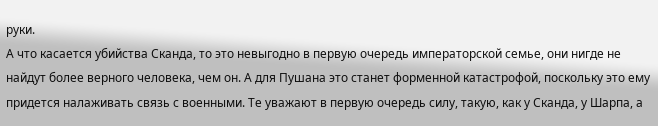руки.
А что касается убийства Сканда, то это невыгодно в первую очередь императорской семье, они нигде не найдут более верного человека, чем он. А для Пушана это станет форменной катастрофой, поскольку это ему придется налаживать связь с военными. Те уважают в первую очередь силу, такую, как у Сканда, у Шарпа, а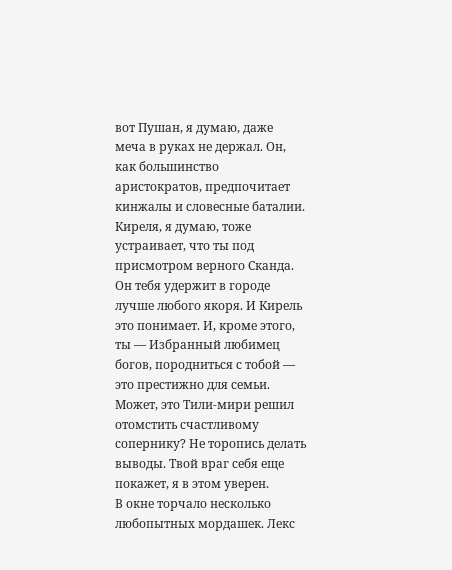вот Пушан, я думаю, даже меча в руках не держал. Он, как большинство аристократов, предпочитает кинжалы и словесные баталии. Киреля, я думаю, тоже устраивает, что ты под присмотром верного Сканда. Он тебя удержит в городе лучше любого якоря. И Кирель это понимает. И, кроме этого, ты — Избранный любимец богов, породниться с тобой — это престижно для семьи. Может, это Тили-мири решил отомстить счастливому сопернику? Не торопись делать выводы. Твой враг себя еще покажет, я в этом уверен.
В окне торчало несколько любопытных мордашек. Лекс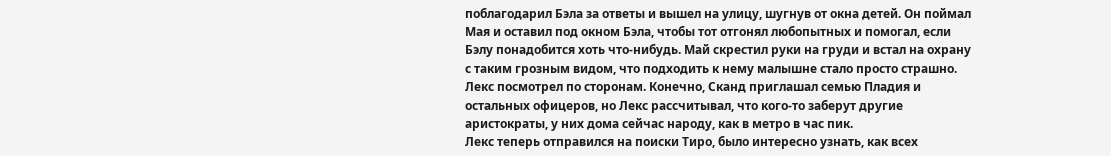поблагодарил Бэла за ответы и вышел на улицу, шугнув от окна детей. Он поймал Мая и оставил под окном Бэла, чтобы тот отгонял любопытных и помогал, если Бэлу понадобится хоть что-нибудь. Май скрестил руки на груди и встал на охрану с таким грозным видом, что подходить к нему малышне стало просто страшно. Лекс посмотрел по сторонам. Конечно, Сканд приглашал семью Пладия и остальных офицеров, но Лекс рассчитывал, что кого-то заберут другие аристократы, у них дома сейчас народу, как в метро в час пик.
Лекс теперь отправился на поиски Тиро, было интересно узнать, как всех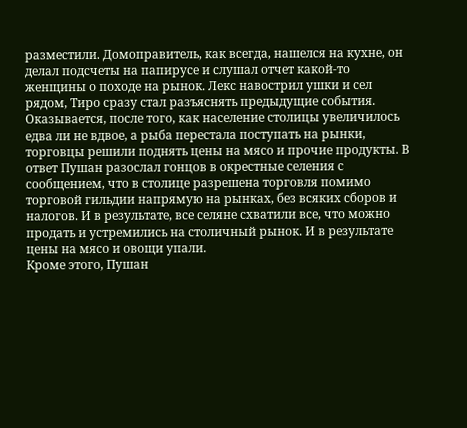разместили. Домоправитель, как всегда, нашелся на кухне, он делал подсчеты на папирусе и слушал отчет какой-то женщины о походе на рынок. Лекс навострил ушки и сел рядом, Тиро сразу стал разъяснять предыдущие события. Оказывается, после того, как население столицы увеличилось едва ли не вдвое, а рыба перестала поступать на рынки, торговцы решили поднять цены на мясо и прочие продукты. В ответ Пушан разослал гонцов в окрестные селения с сообщением, что в столице разрешена торговля помимо торговой гильдии напрямую на рынках, без всяких сборов и налогов. И в результате, все селяне схватили все, что можно продать и устремились на столичный рынок. И в результате цены на мясо и овощи упали.
Кроме этого, Пушан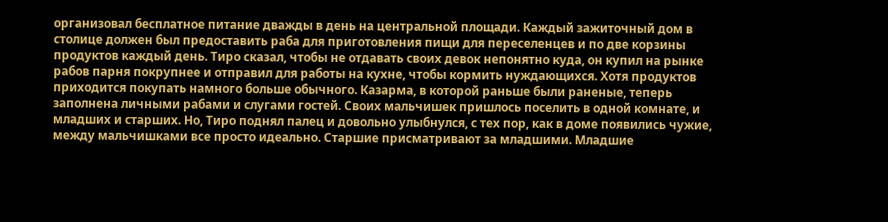организовал бесплатное питание дважды в день на центральной площади. Каждый зажиточный дом в столице должен был предоставить раба для приготовления пищи для переселенцев и по две корзины продуктов каждый день. Тиро сказал, чтобы не отдавать своих девок непонятно куда, он купил на рынке рабов парня покрупнее и отправил для работы на кухне, чтобы кормить нуждающихся. Хотя продуктов приходится покупать намного больше обычного. Казарма, в которой раньше были раненые, теперь заполнена личными рабами и слугами гостей. Своих мальчишек пришлось поселить в одной комнате, и младших и старших. Но, Тиро поднял палец и довольно улыбнулся, с тех пор, как в доме появились чужие, между мальчишками все просто идеально. Старшие присматривают за младшими. Младшие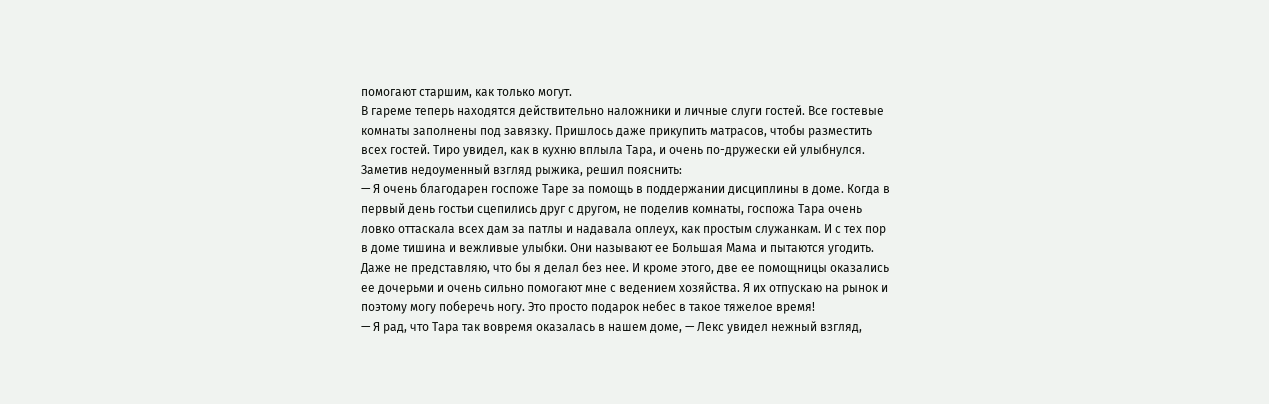помогают старшим, как только могут.
В гареме теперь находятся действительно наложники и личные слуги гостей. Все гостевые комнаты заполнены под завязку. Пришлось даже прикупить матрасов, чтобы разместить всех гостей. Тиро увидел, как в кухню вплыла Тара, и очень по-дружески ей улыбнулся. Заметив недоуменный взгляд рыжика, решил пояснить:
— Я очень благодарен госпоже Таре за помощь в поддержании дисциплины в доме. Когда в первый день гостьи сцепились друг с другом, не поделив комнаты, госпожа Тара очень ловко оттаскала всех дам за патлы и надавала оплеух, как простым служанкам. И с тех пор в доме тишина и вежливые улыбки. Они называют ее Большая Мама и пытаются угодить. Даже не представляю, что бы я делал без нее. И кроме этого, две ее помощницы оказались ее дочерьми и очень сильно помогают мне с ведением хозяйства. Я их отпускаю на рынок и поэтому могу поберечь ногу. Это просто подарок небес в такое тяжелое время!
— Я рад, что Тара так вовремя оказалась в нашем доме, — Лекс увидел нежный взгляд,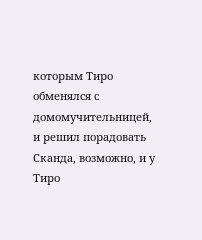которым Тиро обменялся с домомучительницей, и решил порадовать Сканда, возможно, и у Тиро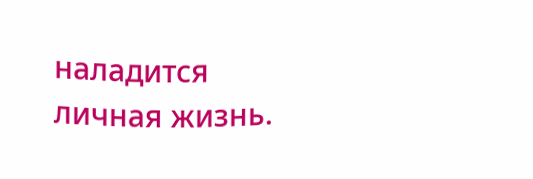наладится личная жизнь.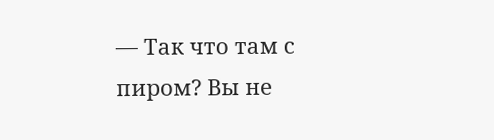— Так что там с пиром? Вы не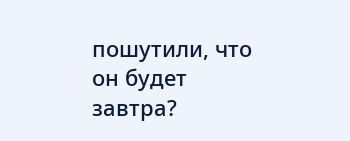пошутили, что он будет завтра?